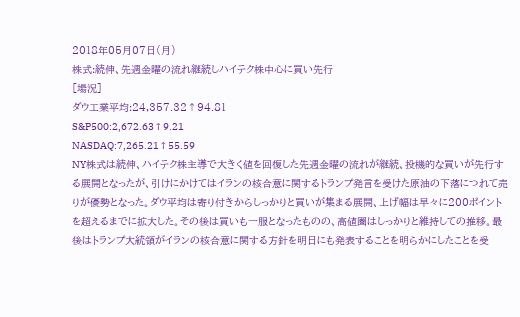2018年05月07日(月)
株式:続伸、先週金曜の流れ継続しハイテク株中心に買い先行
[場況]
ダウ工業平均:24,357.32↑94.81
S&P500:2,672.63↑9.21
NASDAQ:7,265.21↑55.59
NY株式は続伸、ハイテク株主導で大きく値を回復した先週金曜の流れが継続、投機的な買いが先行する展開となったが、引けにかけてはイランの核合意に関するトランプ発言を受けた原油の下落につれて売りが優勢となった。ダウ平均は寄り付きからしっかりと買いが集まる展開、上げ幅は早々に200ポイントを超えるまでに拡大した。その後は買いも一服となったものの、高値圏はしっかりと維持しての推移。最後はトランプ大統領がイランの核合意に関する方針を明日にも発表することを明らかにしたことを受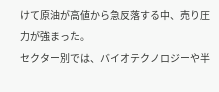けて原油が高値から急反落する中、売り圧力が強まった。
セクター別では、バイオテクノロジーや半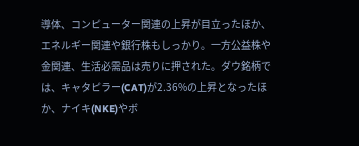導体、コンピューター関連の上昇が目立ったほか、エネルギー関連や銀行株もしっかり。一方公益株や金関連、生活必需品は売りに押された。ダウ銘柄では、キャタピラー(CAT)が2.36%の上昇となったほか、ナイキ(NKE)やボ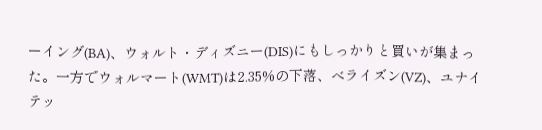ーイング(BA)、ウォルト・ディズニー(DIS)にもしっかりと買いが集まった。一方でウォルマート(WMT)は2.35%の下落、べライズン(VZ)、ユナイテッ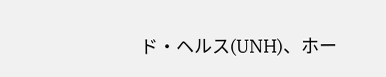ド・ヘルス(UNH)、ホー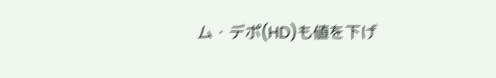ム・デポ(HD)も値を下げ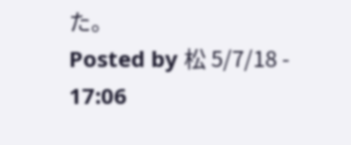た。
Posted by 松 5/7/18 - 17:06